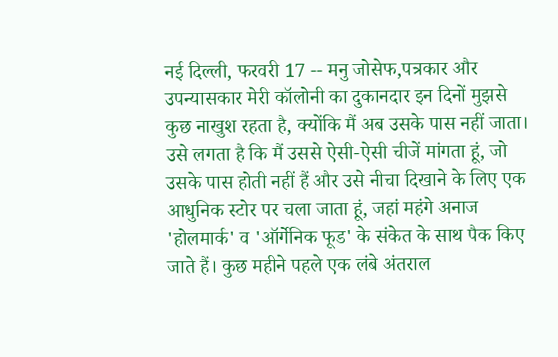नई दिल्ली, फरवरी 17 -- मनु जोसेफ,पत्रकार और उपन्यासकार मेरी कॉलोनी का दुकानदार इन दिनों मुझसे कुछ नाखुश रहता है, क्योंकि मैं अब उसके पास नहीं जाता। उसे लगता है कि मैं उससे ऐसी-ऐसी चीजें मांगता हूं, जो उसके पास होती नहीं हैं और उसे नीचा दिखाने के लिए एक आधुनिक स्टोर पर चला जाता हूं, जहां महंगे अनाज 'होलमार्क' व 'ऑर्गेनिक फूड' के संकेत के साथ पैक किए जाते हैं। कुछ महीने पहले एक लंबे अंतराल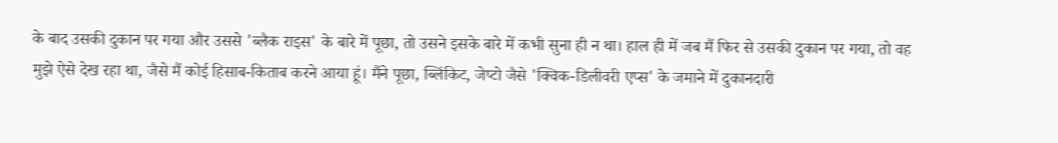के बाद उसकी दुकान पर गया और उससे 'ब्लैक राइस' के बारे में पूछा, तो उसने इसके बारे में कभी सुना ही न था। हाल ही में जब मैं फिर से उसकी दुकान पर गया, तो वह मुझे ऐसे देख रहा था, जैसे मैं कोई हिसाब-किताब करने आया हूं। मैंने पूछा, ब्लिंकिट, जेप्टो जैसे 'क्विक-डिलीवरी एप्स' के जमाने में दुकानदारी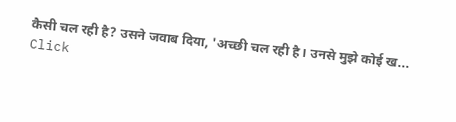कैसी चल रही है? उसने जवाब दिया, 'अच्छी चल रही है। उनसे मुझे कोई ख...
Click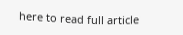here to read full article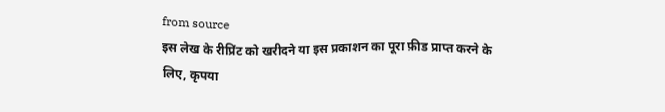from source
इस लेख के रीप्रिंट को खरीदने या इस प्रकाशन का पूरा फ़ीड प्राप्त करने के लिए, कृपया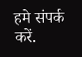हमे संपर्क करें.